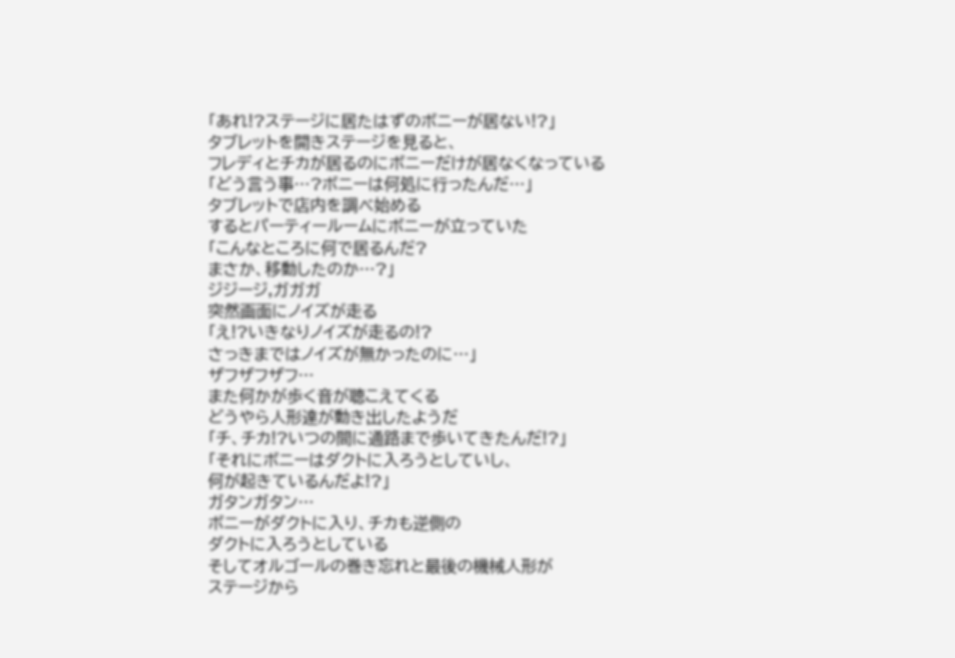「あれ!?ステージに居たはずのボニーが居ない!?」
タブレットを開きステージを見ると、
フレディとチカが居るのにボニーだけが居なくなっている
「どう言う事…?ボニーは何処に行ったんだ…」
タブレットで店内を調べ始める
するとパーティールームにボニーが立っていた
「こんなところに何で居るんだ?
まさか、移動したのか…?」
ジジージ,ガガガ
突然画面にノイズが走る
「え!?いきなりノイズが走るの!?
さっきまではノイズが無かったのに…」
ザフザフザフ…
また何かが歩く音が聴こえてくる
どうやら人形達が動き出したようだ
「チ、チカ!?いつの間に通路まで歩いてきたんだ!?」
「それにボニーはダクトに入ろうとしていし、
何が起きているんだよ!?」
ガタンガタン…
ボニーがダクトに入り、チカも逆側の
ダクトに入ろうとしている
そしてオルゴールの巻き忘れと最後の機械人形が
ステージから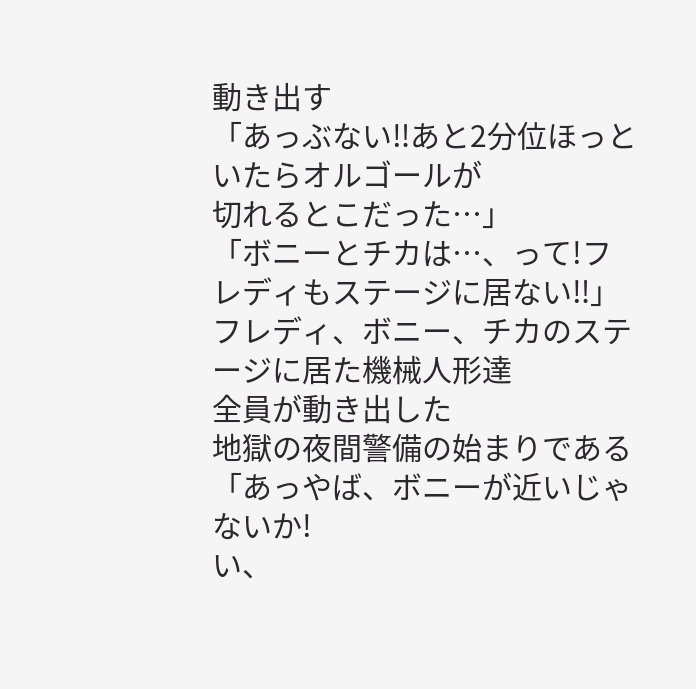動き出す
「あっぶない‼あと2分位ほっといたらオルゴールが
切れるとこだった…」
「ボニーとチカは…、って!フレディもステージに居ない‼」
フレディ、ボニー、チカのステージに居た機械人形達
全員が動き出した
地獄の夜間警備の始まりである
「あっやば、ボニーが近いじゃないか!
い、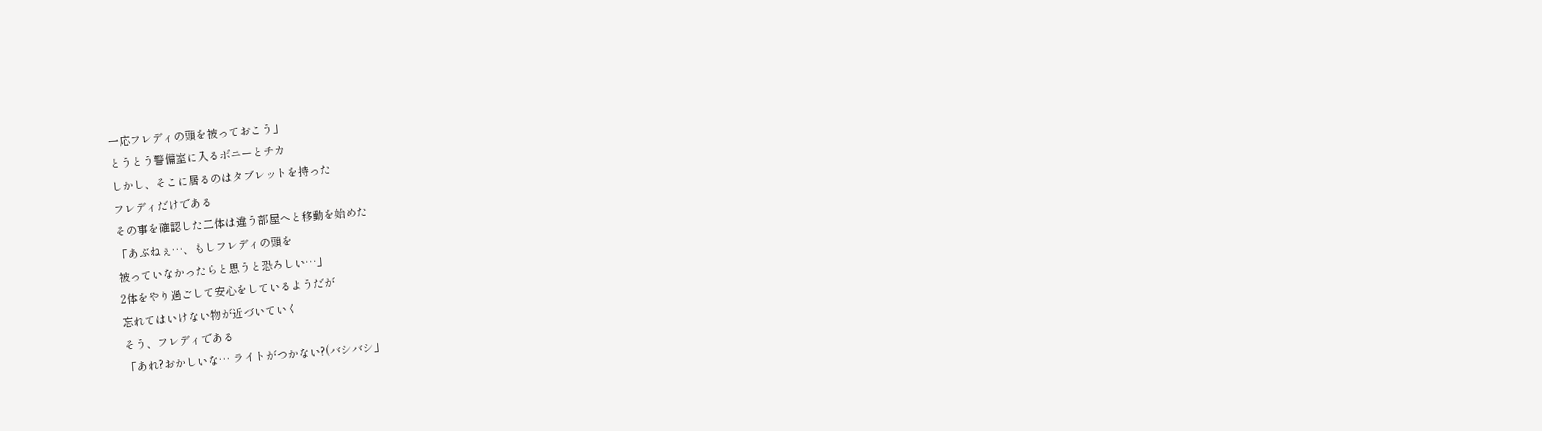一応フレディの頭を被っておこう」
とうとう警備室に入るボニーとチカ
しかし、そこに居るのはタブレットを持った
フレディだけである
その事を確認した二体は違う部屋へと移動を始めた
「あぶねぇ…、もしフレディの頭を
被っていなかったらと思うと恐ろしい…」
2体をやり過ごして安心をしているようだが
忘れてはいけない物が近づいていく
そう、フレディである
「あれ?おかしいな… ライトがつかない?(バシバシ」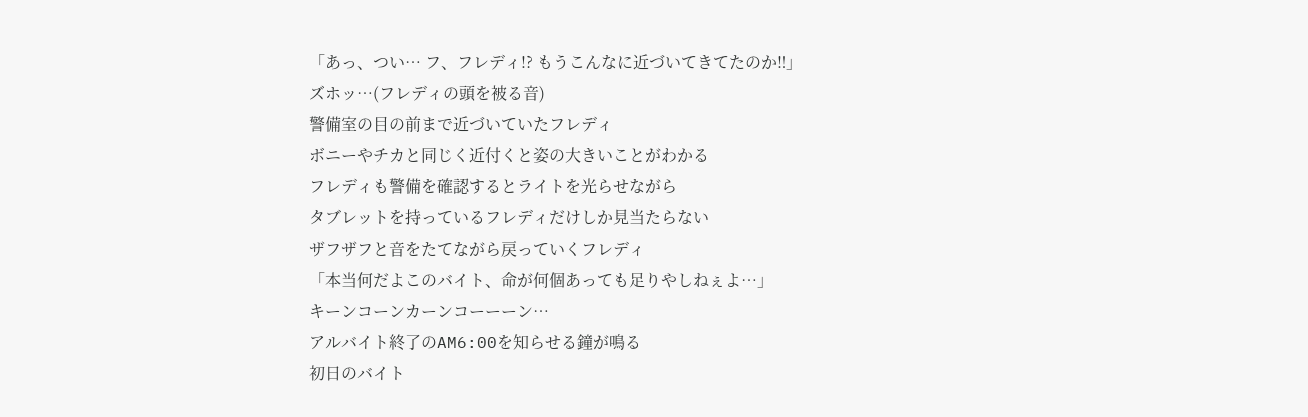「あっ、つい… フ、フレディ!? もうこんなに近づいてきてたのか‼」
ズホッ…(フレディの頭を被る音)
警備室の目の前まで近づいていたフレディ
ボニーやチカと同じく近付くと姿の大きいことがわかる
フレディも警備を確認するとライトを光らせながら
タブレットを持っているフレディだけしか見当たらない
ザフザフと音をたてながら戻っていくフレディ
「本当何だよこのバイト、命が何個あっても足りやしねぇよ…」
キーンコーンカーンコーーーン…
アルバイト終了のAM6:00を知らせる鐘が鳴る
初日のバイト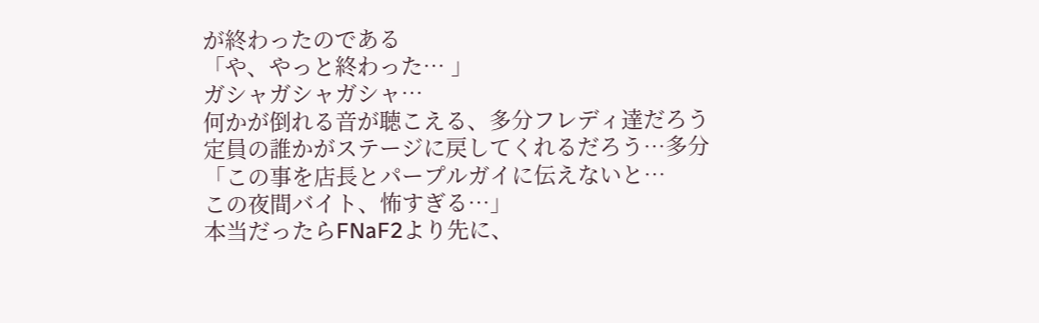が終わったのである
「や、やっと終わった… 」
ガシャガシャガシャ…
何かが倒れる音が聴こえる、多分フレディ達だろう
定員の誰かがステージに戻してくれるだろう…多分
「この事を店長とパープルガイに伝えないと…
この夜間バイト、怖すぎる…」
本当だったらFNaF2より先に、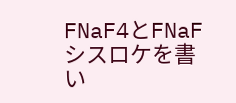FNaF4とFNaFシスロケを書い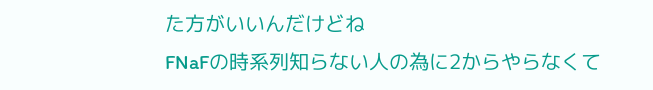た方がいいんだけどね
FNaFの時系列知らない人の為に2からやらなくて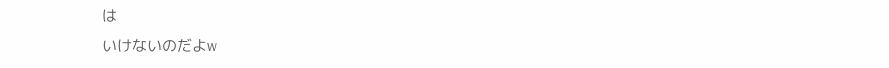は
いけないのだよw